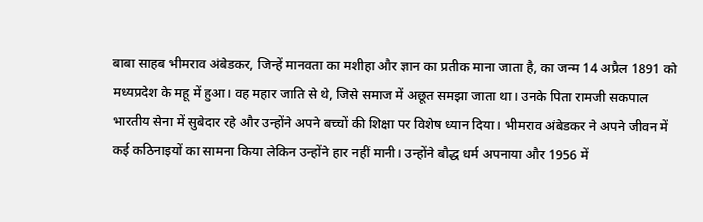बाबा साहब भीमराव अंबेडकर, जिन्हें मानवता का मशीहा और ज्ञान का प्रतीक माना जाता है, का जन्म 14 अप्रैल 1891 को मध्यप्रदेश के महू में हुआ। वह महार जाति से थे, जिसे समाज में अछूत समझा जाता था। उनके पिता रामजी सकपाल भारतीय सेना में सुबेदार रहे और उन्होंने अपने बच्चों की शिक्षा पर विशेष ध्यान दिया। भीमराव अंबेडकर ने अपने जीवन में कई कठिनाइयों का सामना किया लेकिन उन्होंने हार नहीं मानी। उन्होंने बौद्ध धर्म अपनाया और 1956 में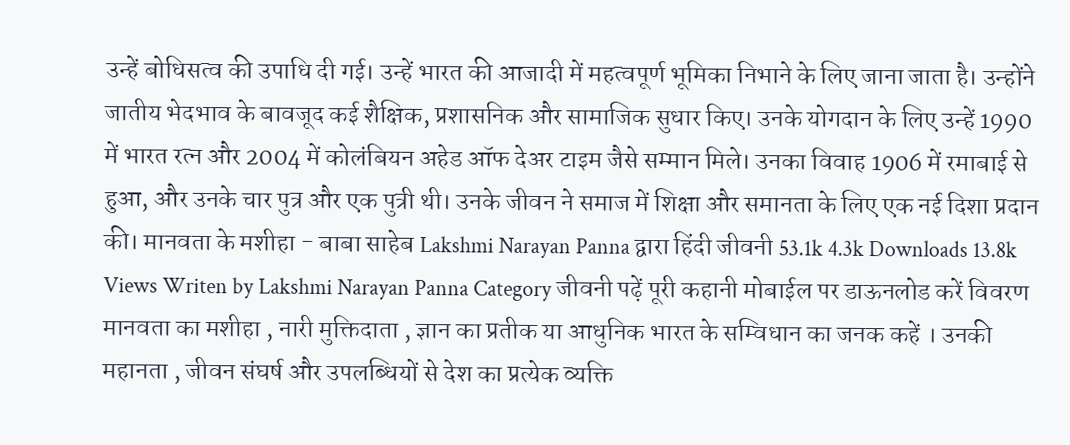उन्हें बोधिसत्व की उपाधि दी गई। उन्हें भारत की आजादी में महत्वपूर्ण भूमिका निभाने के लिए जाना जाता है। उन्होंने जातीय भेदभाव के बावजूद कई शैक्षिक, प्रशासनिक और सामाजिक सुधार किए। उनके योगदान के लिए उन्हें 1990 में भारत रत्न और 2004 में कोलंबियन अहेड ऑफ देअर टाइम जैसे सम्मान मिले। उनका विवाह 1906 में रमाबाई से हुआ, और उनके चार पुत्र और एक पुत्री थी। उनके जीवन ने समाज में शिक्षा और समानता के लिए एक नई दिशा प्रदान की। मानवता के मशीहा - बाबा साहेब Lakshmi Narayan Panna द्वारा हिंदी जीवनी 53.1k 4.3k Downloads 13.8k Views Writen by Lakshmi Narayan Panna Category जीवनी पढ़ें पूरी कहानी मोबाईल पर डाऊनलोड करें विवरण मानवता का मशीहा , नारी मुक्तिदाता , ज्ञान का प्रतीक या आधुनिक भारत के सम्विधान का जनक कहें । उनकी महानता , जीवन संघर्ष और उपलब्धियों से देश का प्रत्येक व्यक्ति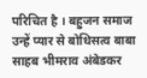परिचित है । बहुजन समाज उन्हें प्यार से बोधिसत्व बाबा साहब भीमराव अंबेडकर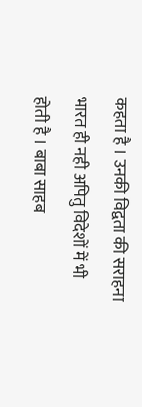कहता है । उनकी विद्वता की सराहना भारत ही नही अपितु विदेशों में भी होती है । बाबा साहब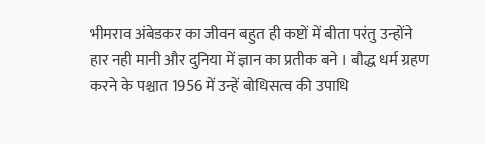भीमराव अंबेडकर का जीवन बहुत ही कष्टों में बीता परंतु उन्होंने हार नही मानी और दुनिया में ज्ञान का प्रतीक बने । बौद्ध धर्म ग्रहण करने के पश्चात 1956 में उन्हें बोधिसत्व की उपाधि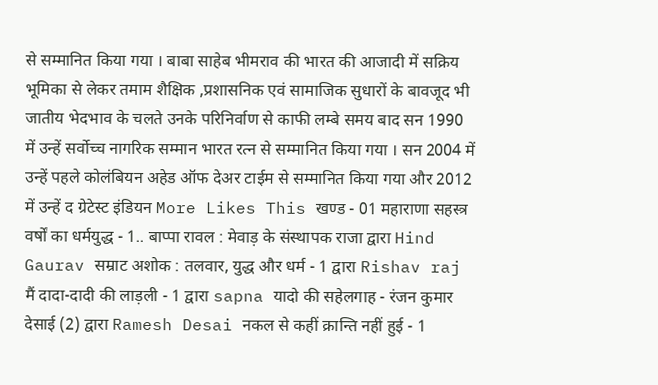से सम्मानित किया गया । बाबा साहेब भीमराव की भारत की आजादी में सक्रिय भूमिका से लेकर तमाम शैक्षिक ,प्रशासनिक एवं सामाजिक सुधारों के बावजूद भी जातीय भेदभाव के चलते उनके परिनिर्वाण से काफी लम्बे समय बाद सन 1990 में उन्हें सर्वोच्च नागरिक सम्मान भारत रत्न से सम्मानित किया गया । सन 2004 में उन्हें पहले कोलंबियन अहेड ऑफ देअर टाईम से सम्मानित किया गया और 2012 में उन्हें द ग्रेटेस्ट इंडियन More Likes This खण्ड - 01 महाराणा सहस्त्र वर्षों का धर्मयुद्ध - 1.. बाप्पा रावल : मेवाड़ के संस्थापक राजा द्वारा Hind Gaurav सम्राट अशोक : तलवार, युद्ध और धर्म - 1 द्वारा Rishav raj मैं दादा-दादी की लाड़ली - 1 द्वारा sapna यादो की सहेलगाह - रंजन कुमार देसाई (2) द्वारा Ramesh Desai नकल से कहीं क्रान्ति नहीं हुई - 1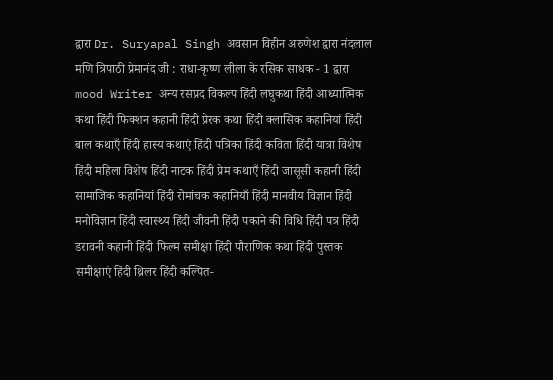द्वारा Dr. Suryapal Singh अवसान विहीन अरुणेश द्वारा नंदलाल मणि त्रिपाठी प्रेमानंद जी : राधा-कृष्ण लीला के रसिक साधक - 1 द्वारा mood Writer अन्य रसप्रद विकल्प हिंदी लघुकथा हिंदी आध्यात्मिक कथा हिंदी फिक्शन कहानी हिंदी प्रेरक कथा हिंदी क्लासिक कहानियां हिंदी बाल कथाएँ हिंदी हास्य कथाएं हिंदी पत्रिका हिंदी कविता हिंदी यात्रा विशेष हिंदी महिला विशेष हिंदी नाटक हिंदी प्रेम कथाएँ हिंदी जासूसी कहानी हिंदी सामाजिक कहानियां हिंदी रोमांचक कहानियाँ हिंदी मानवीय विज्ञान हिंदी मनोविज्ञान हिंदी स्वास्थ्य हिंदी जीवनी हिंदी पकाने की विधि हिंदी पत्र हिंदी डरावनी कहानी हिंदी फिल्म समीक्षा हिंदी पौराणिक कथा हिंदी पुस्तक समीक्षाएं हिंदी थ्रिलर हिंदी कल्पित-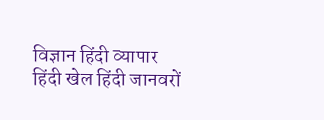विज्ञान हिंदी व्यापार हिंदी खेल हिंदी जानवरों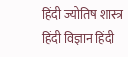हिंदी ज्योतिष शास्त्र हिंदी विज्ञान हिंदी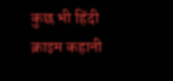कुछ भी हिंदी क्राइम कहानी